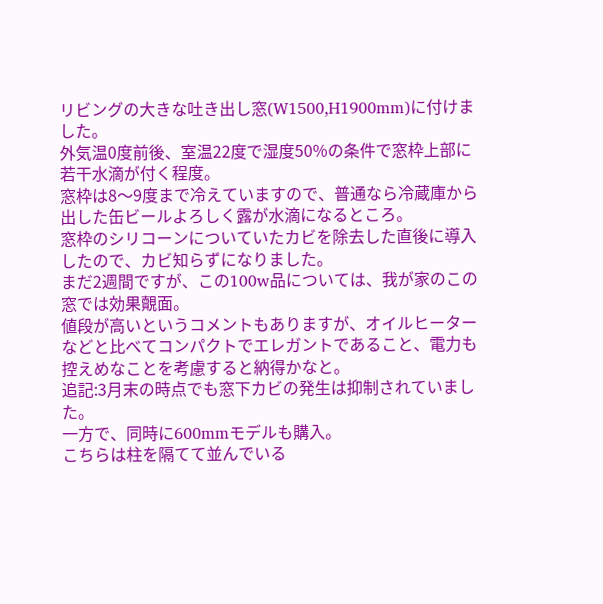リビングの大きな吐き出し窓(W1500,H1900mm)に付けました。
外気温0度前後、室温22度で湿度50%の条件で窓枠上部に若干水滴が付く程度。
窓枠は8〜9度まで冷えていますので、普通なら冷蔵庫から出した缶ビールよろしく露が水滴になるところ。
窓枠のシリコーンについていたカビを除去した直後に導入したので、カビ知らずになりました。
まだ2週間ですが、この100w品については、我が家のこの窓では効果覿面。
値段が高いというコメントもありますが、オイルヒーターなどと比べてコンパクトでエレガントであること、電力も控えめなことを考慮すると納得かなと。
追記:3月末の時点でも窓下カビの発生は抑制されていました。
一方で、同時に600mmモデルも購入。
こちらは柱を隔てて並んでいる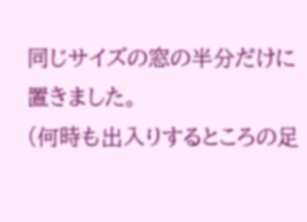同じサイズの窓の半分だけに置きました。
(何時も出入りするところの足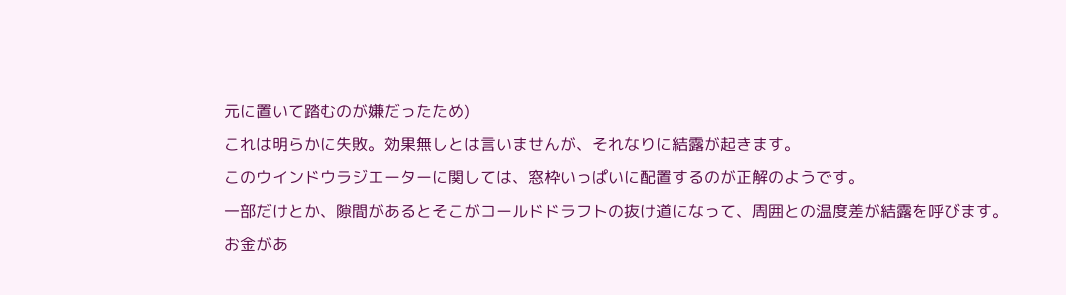元に置いて踏むのが嫌だったため)
これは明らかに失敗。効果無しとは言いませんが、それなりに結露が起きます。
このウインドウラジエーターに関しては、窓枠いっぱいに配置するのが正解のようです。
一部だけとか、隙間があるとそこがコールドドラフトの抜け道になって、周囲との温度差が結露を呼びます。
お金があ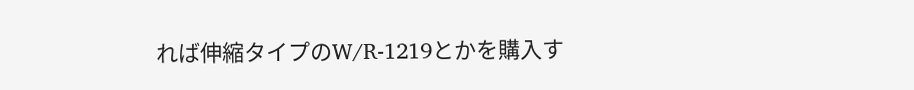れば伸縮タイプのW/R-1219とかを購入す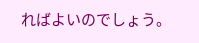ればよいのでしょう。